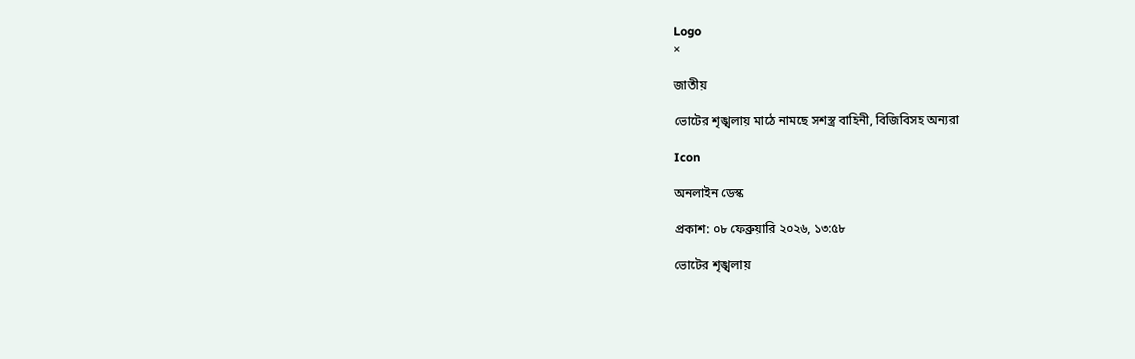Logo
×

জাতীয়

ভোটের শৃঙ্খলায় মাঠে নামছে সশস্ত্র বাহিনী, বিজিবিসহ অন্যরা

Icon

অনলাইন ডেস্ক

প্রকাশ: ০৮ ফেব্রুয়ারি ২০২৬, ১৩:৫৮

ভোটের শৃঙ্খলায়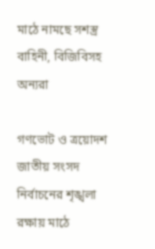মাঠে নামছে সশস্ত্র বাহিনী, বিজিবিসহ অন্যরা

গণভোট ও ত্রয়োদশ জাতীয় সংসদ নির্বাচনের শৃঙ্খলা রক্ষায় মাঠে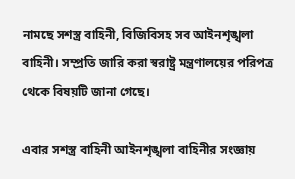নামছে সশস্ত্র বাহিনী, বিজিবিসহ সব আইনশৃঙ্খলা বাহিনী। সম্প্রতি জারি করা স্বরাষ্ট্র মন্ত্রণালয়ের পরিপত্র থেকে বিষয়টি জানা গেছে।

এবার সশস্ত্র বাহিনী আইনশৃঙ্খলা বাহিনীর সংজ্ঞায়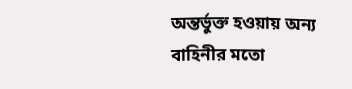অন্তর্ভুক্ত হওয়ায় অন্য বাহিনীর মতো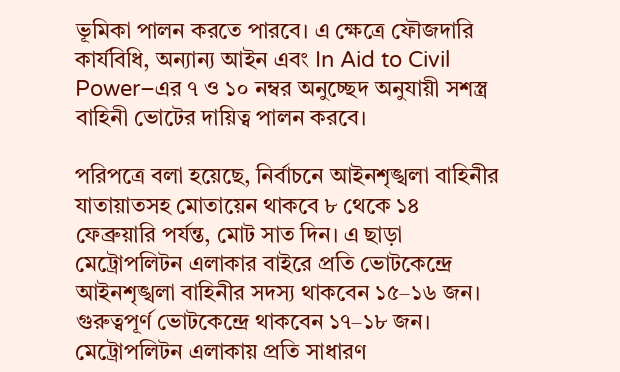ভূমিকা পালন করতে পারবে। এ ক্ষেত্রে ফৌজদারি কার্যবিধি, অন্যান্য আইন এবং In Aid to Civil Power–এর ৭ ও ১০ নম্বর অনুচ্ছেদ অনুযায়ী সশস্ত্র বাহিনী ভোটের দায়িত্ব পালন করবে।

পরিপত্রে বলা হয়েছে, নির্বাচনে আইনশৃঙ্খলা বাহিনীর যাতায়াতসহ মোতায়েন থাকবে ৮ থেকে ১৪ ফেব্রুয়ারি পর্যন্ত, মোট সাত দিন। এ ছাড়া মেট্রোপলিটন এলাকার বাইরে প্রতি ভোটকেন্দ্রে আইনশৃঙ্খলা বাহিনীর সদস্য থাকবেন ১৫–১৬ জন। গুরুত্বপূর্ণ ভোটকেন্দ্রে থাকবেন ১৭–১৮ জন। মেট্রোপলিটন এলাকায় প্রতি সাধারণ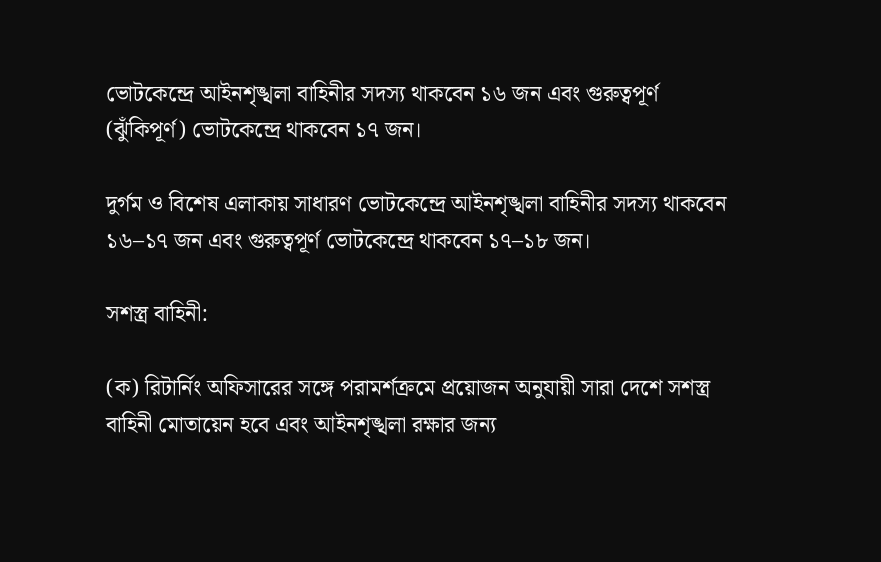ভোটকেন্দ্রে আইনশৃঙ্খলা বাহিনীর সদস্য থাকবেন ১৬ জন এবং গুরুত্বপূর্ণ (ঝুঁকিপূর্ণ) ভোটকেন্দ্রে থাকবেন ১৭ জন।

দুর্গম ও বিশেষ এলাকায় সাধারণ ভোটকেন্দ্রে আইনশৃঙ্খলা বাহিনীর সদস্য থাকবেন ১৬–১৭ জন এবং গুরুত্বপূর্ণ ভোটকেন্দ্রে থাকবেন ১৭–১৮ জন।

সশস্ত্র বাহিনী:

(ক) রিটার্নিং অফিসারের সঙ্গে পরামর্শক্রমে প্রয়োজন অনুযায়ী সারা দেশে সশস্ত্র বাহিনী মোতায়েন হবে এবং আইনশৃঙ্খলা রক্ষার জন্য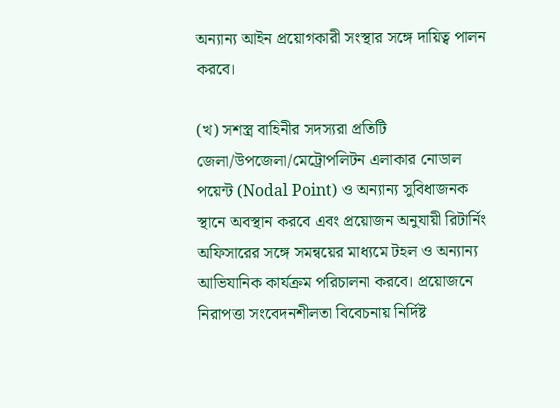অন্যান্য আইন প্রয়োগকারী সংস্থার সঙ্গে দায়িত্ব পালন করবে।

(খ) সশস্ত্র বাহিনীর সদস্যরা প্রতিটি জেলা/উপজেলা/মেট্রোপলিটন এলাকার নোডাল পয়েন্ট (Nodal Point) ও অন্যান্য সুবিধাজনক স্থানে অবস্থান করবে এবং প্রয়োজন অনুযায়ী রিটার্নিং অফিসারের সঙ্গে সমন্বয়ের মাধ্যমে টহল ও অন্যান্য আভিযানিক কার্যক্রম পরিচালনা করবে। প্রয়োজনে নিরাপত্তা সংবেদনশীলতা বিবেচনায় নির্দিষ্ট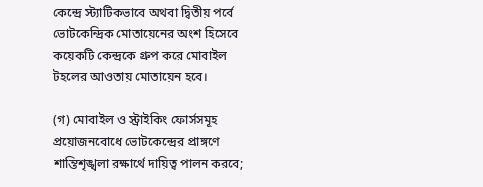কেন্দ্রে স্ট্যাটিকভাবে অথবা দ্বিতীয় পর্বে ভোটকেন্দ্রিক মোতায়েনের অংশ হিসেবে কয়েকটি কেন্দ্রকে গ্রুপ করে মোবাইল টহলের আওতায় মোতায়েন হবে।

(গ) মোবাইল ও স্ট্রাইকিং ফোর্সসমূহ প্রয়োজনবোধে ভোটকেন্দ্রের প্রাঙ্গণে শান্তিশৃঙ্খলা রক্ষার্থে দায়িত্ব পালন করবে;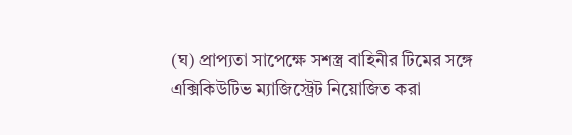(ঘ) প্রাপ্যতা সাপেক্ষে সশস্ত্র বাহিনীর টিমের সঙ্গে এক্সিকিউটিভ ম্যাজিস্ট্রেট নিয়োজিত করা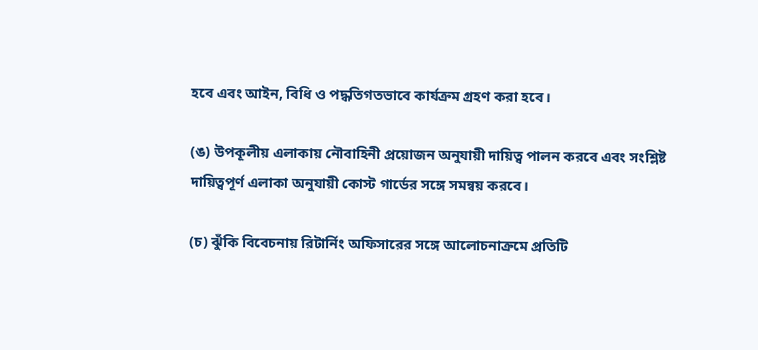হবে এবং আইন, বিধি ও পদ্ধতিগতভাবে কার্যক্রম গ্রহণ করা হবে।

(ঙ) উপকূলীয় এলাকায় নৌবাহিনী প্রয়োজন অনুযায়ী দায়িত্ব পালন করবে এবং সংশ্লিষ্ট দায়িত্বপূর্ণ এলাকা অনুযায়ী কোস্ট গার্ডের সঙ্গে সমন্বয় করবে।

(চ) ঝুঁকি বিবেচনায় রিটার্নিং অফিসারের সঙ্গে আলোচনাক্রমে প্রতিটি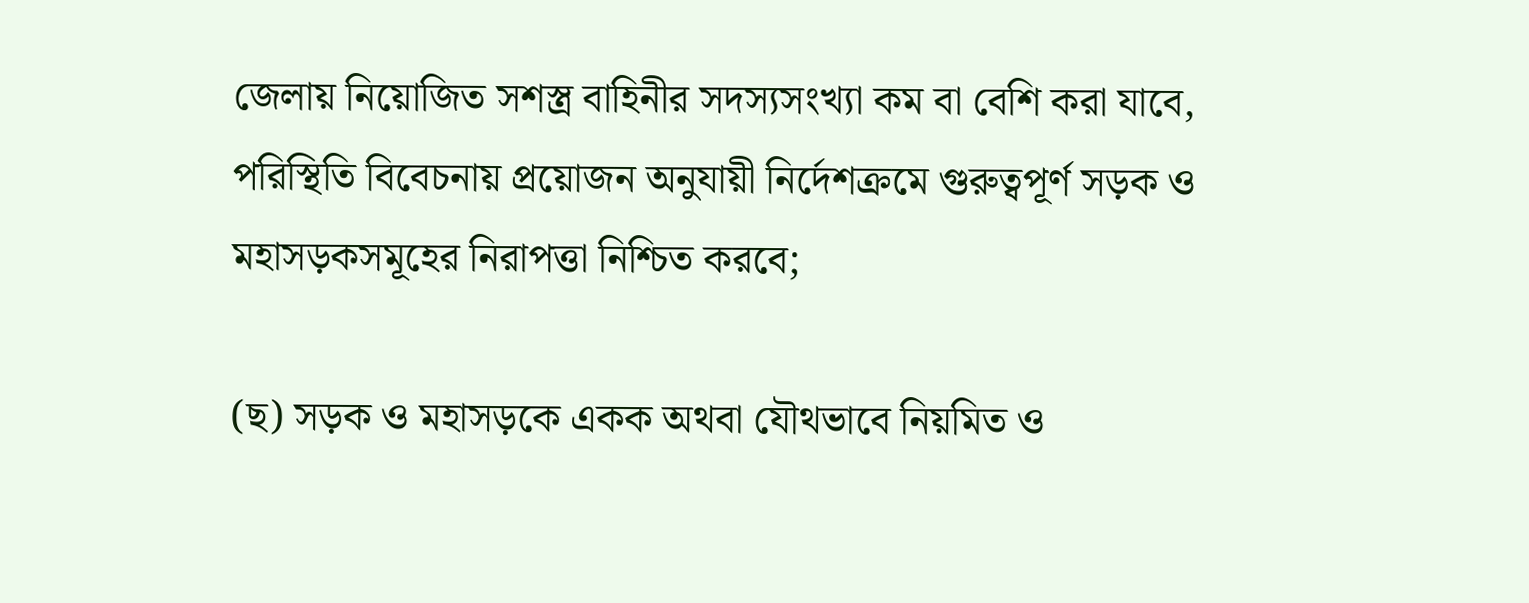জেলায় নিয়োজিত সশস্ত্র বাহিনীর সদস্যসংখ্যা কম বা বেশি করা যাবে, পরিস্থিতি বিবেচনায় প্রয়োজন অনুযায়ী নির্দেশক্রমে গুরুত্বপূর্ণ সড়ক ও মহাসড়কসমূহের নিরাপত্তা নিশ্চিত করবে;

(ছ) সড়ক ও মহাসড়কে একক অথবা যৌথভাবে নিয়মিত ও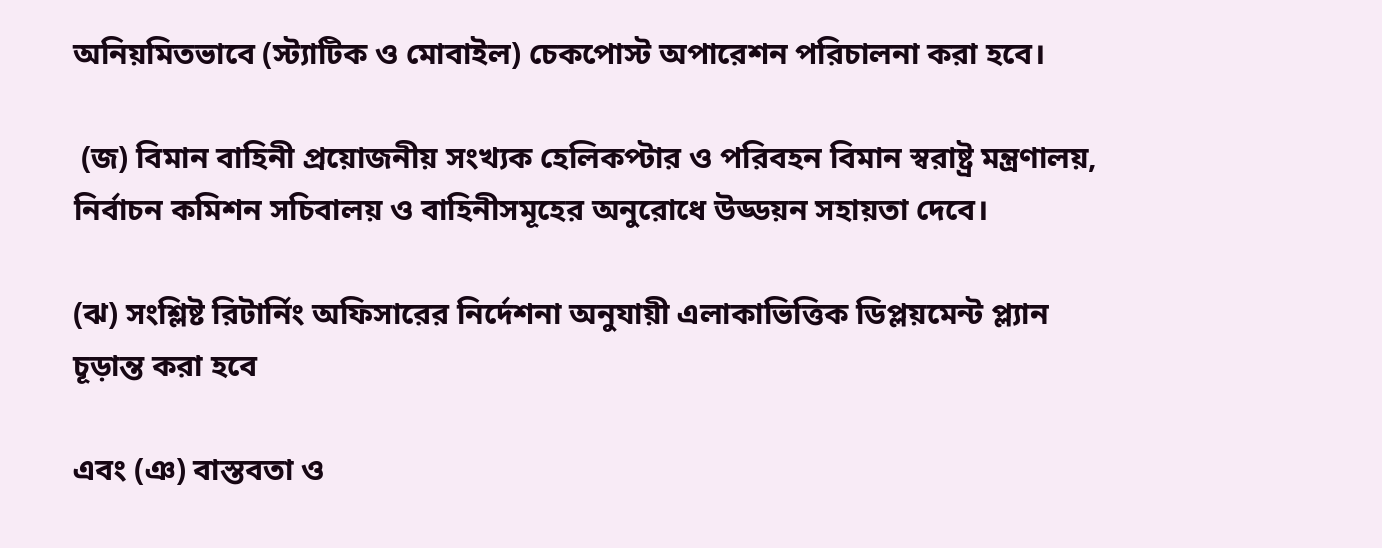অনিয়মিতভাবে (স্ট্যাটিক ও মোবাইল) চেকপোস্ট অপারেশন পরিচালনা করা হবে।

 (জ) বিমান বাহিনী প্রয়োজনীয় সংখ্যক হেলিকপ্টার ও পরিবহন বিমান স্বরাষ্ট্র মন্ত্রণালয়, নির্বাচন কমিশন সচিবালয় ও বাহিনীসমূহের অনুরোধে উড্ডয়ন সহায়তা দেবে।

(ঝ) সংশ্লিষ্ট রিটার্নিং অফিসারের নির্দেশনা অনুযায়ী এলাকাভিত্তিক ডিপ্লয়মেন্ট প্ল্যান চূড়ান্ত করা হবে

এবং (ঞ) বাস্তবতা ও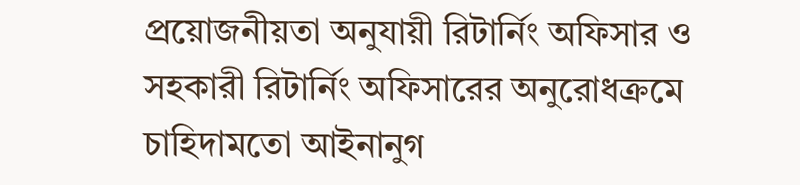প্রয়োজনীয়তা অনুযায়ী রিটার্নিং অফিসার ও সহকারী রিটার্নিং অফিসারের অনুরোধক্রমে চাহিদামতো আইনানুগ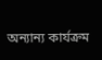অন্যান্য কার্যক্রম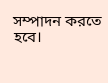সম্পাদন করতে হবে।